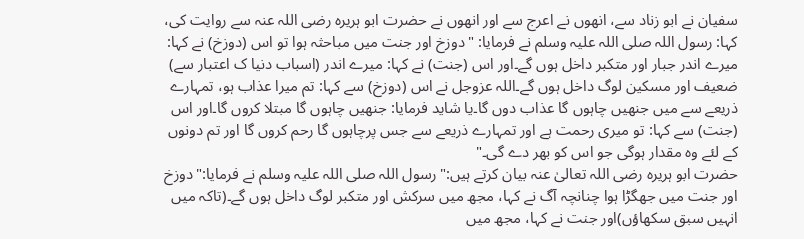سفیان نے ابو زناد سے، انھوں نے اعرج سے اور انھوں نے حضرت ابو ہریرہ رضی اللہ عنہ سے روایت کی، کہا: رسول اللہ صلی اللہ علیہ وسلم نے فرمایا: "دوزخ اور جنت میں مباحثہ ہوا تو اس (دوزخ) نے کہا: میرے اندر جبار اور متکبر داخل ہوں گے۔اور اس (جنت) نے کہا: میرے اندر (اسباب دنیا ک اعتبار سے) ضعیف اور مسکین لوگ داخل ہوں گے۔اللہ عزوجل نے اس (دوزخ) سے کہا: تم میرا عذاب ہو، تمہارے ذریعے سے میں جنھیں چاہوں گا عذاب دوں گا۔یا شاید فرمایا: جنھیں چاہوں گا مبتلا کروں گا۔اور اس (جنت) سے کہا: تو میری رحمت ہے اور تمہارے ذریعے سے جس پرچاہوں گا رحم کروں گا اور تم دونوں کے لئے وہ مقدار ہوگی جو اس کو بھر دے گی۔"
حضرت ابو ہریرہ رضی اللہ تعالیٰ عنہ بیان کرتے ہیں:"رسول اللہ صلی اللہ علیہ وسلم نے فرمایا:"دوزخ اور جنت میں جھگڑا ہوا چنانچہ آگ نے کہا، مجھ میں سرکش اور متکبر لوگ داخل ہوں گے۔(تاکہ میں انہیں سبق سکھاؤں)اور جنت نے کہا، مجھ میں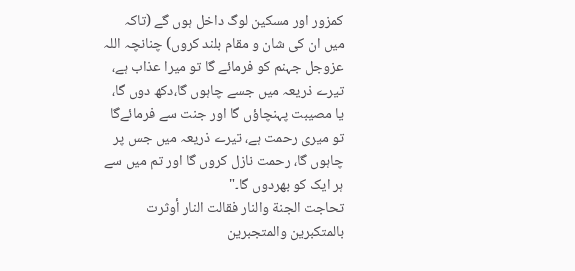کمزور اور مسکین لوگ داخل ہوں گے (تاکہ میں ان کی شان و مقام بلند کروں) چنانچہ اللہ عزوجل جہنم کو فرمائے گا تو میرا عذاب ہے، تیرے ذریعہ میں جسے چاہوں گا،دکھ دوں گا، یا مصیبت پہنچاؤں گا اور جنت سے فرمائےگا تو میری رحمت ہے، تیرے ذریعہ میں جس پر چاہوں گا، رحمت نازل کروں گا اور تم میں سے ہر ایک کو بھردوں گا۔"
تحاجت الجنة والنار فقالت النار أوثرت بالمتكبرين والمتجبرين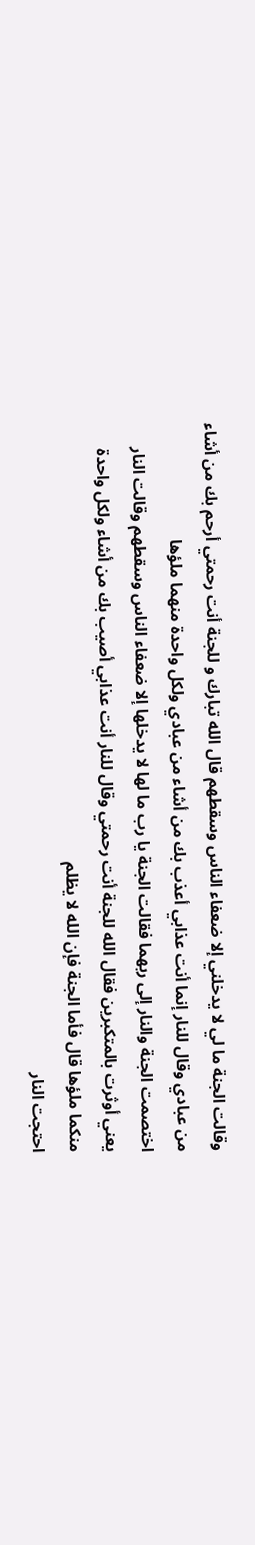وقالت الجنة ما لي لا يدخلني إلا ضعفاء الناس وسقطهم قال الله تبارك و للجنة أنت رحمتي أرحم بك من أشاء من عبادي وقال للنار إنما أنت عذابي أعذب بك من أشاء من عبادي ولكل واحدة منهما ملؤها
اختصمت الجنة والنار إلى ربهما فقالت الجنة يا رب ما لها لا يدخلها إلا ضعفاء الناس وسقطهم وقالت النار يعني أوثرت بالمتكبرين فقال الله للجنة أنت رحمتي وقال للنار أنت عذابي أصيب بك من أشاء ولكل واحدة منكما ملؤها قال فأما الجنة فإن الله لا يظلم
احتجت النار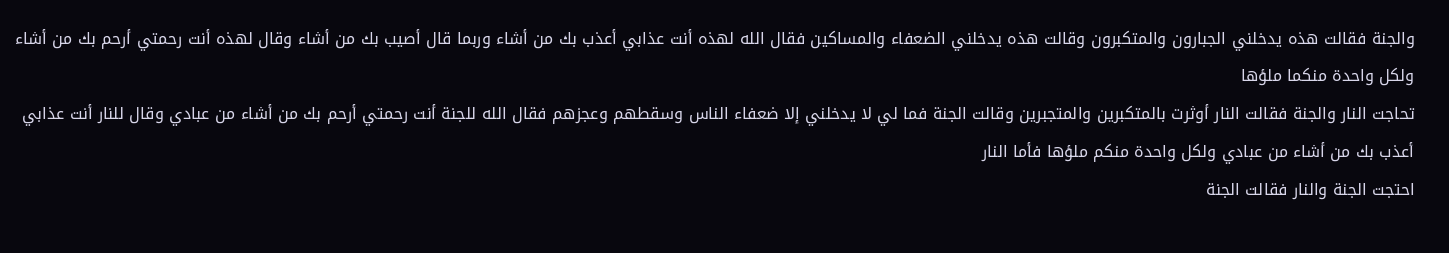والجنة فقالت هذه يدخلني الجبارون والمتكبرون وقالت هذه يدخلني الضعفاء والمساكين فقال الله لهذه أنت عذابي أعذب بك من أشاء وربما قال أصيب بك من أشاء وقال لهذه أنت رحمتي أرحم بك من أشاء ولكل واحدة منكما ملؤها
تحاجت النار والجنة فقالت النار أوثرت بالمتكبرين والمتجبرين وقالت الجنة فما لي لا يدخلني إلا ضعفاء الناس وسقطهم وعجزهم فقال الله للجنة أنت رحمتي أرحم بك من أشاء من عبادي وقال للنار أنت عذابي أعذب بك من أشاء من عبادي ولكل واحدة منكم ملؤها فأما النار
احتجت الجنة والنار فقالت الجنة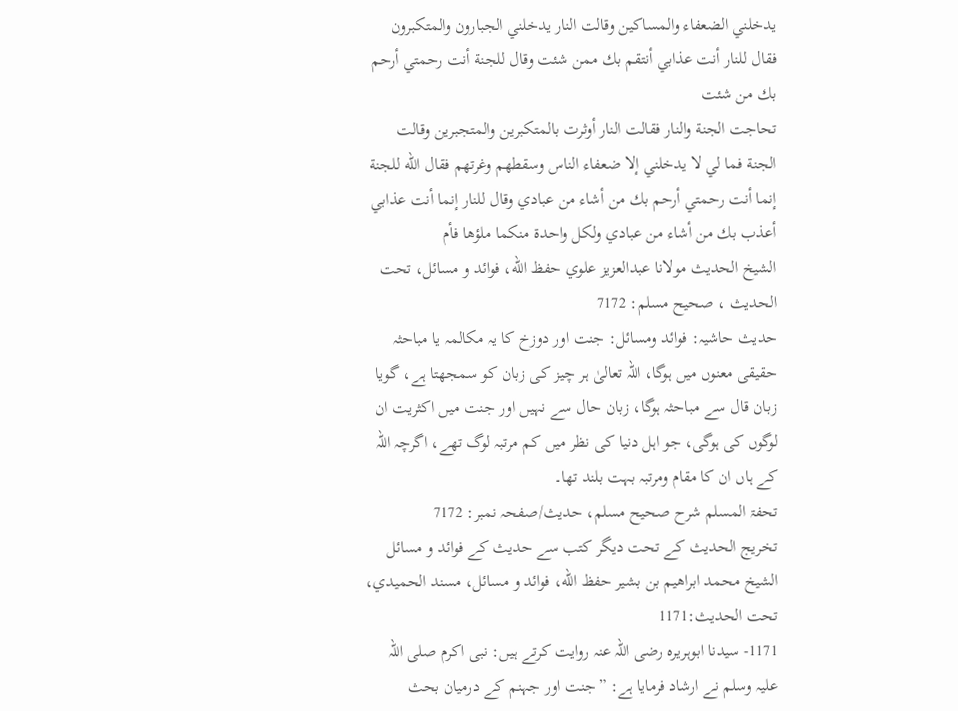يدخلني الضعفاء والمساكين وقالت النار يدخلني الجبارون والمتكبرون فقال للنار أنت عذابي أنتقم بك ممن شئت وقال للجنة أنت رحمتي أرحم بك من شئت
تحاجت الجنة والنار فقالت النار أوثرت بالمتكبرين والمتجبرين وقالت الجنة فما لي لا يدخلني إلا ضعفاء الناس وسقطهم وغرتهم فقال الله للجنة إنما أنت رحمتي أرحم بك من أشاء من عبادي وقال للنار إنما أنت عذابي أعذب بك من أشاء من عبادي ولكل واحدة منكما ملؤها فأم
الشيخ الحديث مولانا عبدالعزيز علوي حفظ الله، فوائد و مسائل، تحت الحديث ، صحيح مسلم: 7172
حدیث حاشیہ: فوائد ومسائل: جنت اور دوزخ کا یہ مکالمہ یا مباحثہ حقیقی معنوں میں ہوگا، اللہ تعالیٰ ہر چیز کی زبان کو سمجھتا ہے، گویا زبان قال سے مباحثہ ہوگا، زبان حال سے نہیں اور جنت میں اکثریت ان لوگوں کی ہوگی، جو اہل دنیا کی نظر میں کم مرتبہ لوگ تھے، اگرچہ اللہ کے ہاں ان کا مقام ومرتبہ بہت بلند تھا۔
تحفۃ المسلم شرح صحیح مسلم، حدیث/صفحہ نمبر: 7172
تخریج الحدیث کے تحت دیگر کتب سے حدیث کے فوائد و مسائل
الشيخ محمد ابراهيم بن بشير حفظ الله، فوائد و مسائل، مسند الحميدي، تحت الحديث:1171
1171- سیدنا ابوہریرہ رضی اللہ عنہ روایت کرتے ہیں: نبی اکرم صلی اللہ علیہ وسلم نے ارشاد فرمایا ہے: ”جنت اور جہنم کے درمیان بحث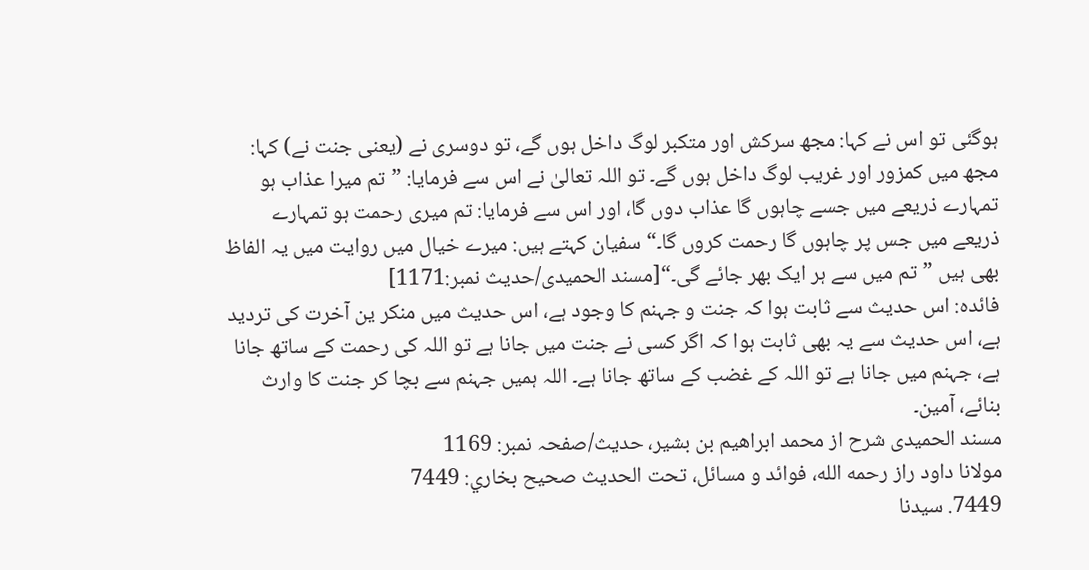ہوگئی تو اس نے کہا: مجھ سرکش اور متکبر لوگ داخل ہوں گے، تو دوسری نے (یعنی جنت نے) کہا: مجھ میں کمزور اور غریب لوگ داخل ہوں گے۔ تو اللہ تعالیٰ نے اس سے فرمایا: ”تم میرا عذاب ہو تمہارے ذریعے میں جسے چاہوں گا عذاب دوں گا، اور اس سے فرمایا: تم میری رحمت ہو تمہارے ذریعے میں جس پر چاہوں گا رحمت کروں گا۔“ سفیان کہتے ہیں: میرے خیال میں روایت میں یہ الفاظ بھی ہیں ”تم میں سے ہر ایک بھر جائے گی۔“[مسند الحمیدی/حدیث نمبر:1171]
فائدہ: اس حدیث سے ثابت ہوا کہ جنت و جہنم کا وجود ہے، اس حدیث میں منکر ین آخرت کی تردید ہے، اس حدیث سے یہ بھی ثابت ہوا کہ اگر کسی نے جنت میں جانا ہے تو اللہ کی رحمت کے ساتھ جانا ہے، جہنم میں جانا ہے تو اللہ کے غضب کے ساتھ جانا ہے۔ اللہ ہمیں جہنم سے بچا کر جنت کا وارث بنائے، آمین۔
مسند الحمیدی شرح از محمد ابراهيم بن بشير، حدیث/صفحہ نمبر: 1169
مولانا داود راز رحمه الله، فوائد و مسائل، تحت الحديث صحيح بخاري: 7449
7449. سیدنا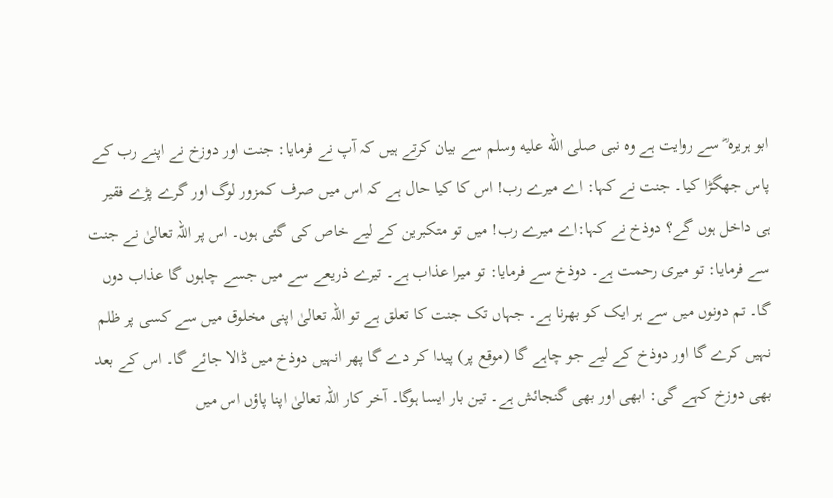ابو ہریرہ ؓ سے روایت ہے وہ نبی صلى الله عليه وسلم سے بیان کرتے ہیں کہ آپ نے فرمایا: جنت اور دوزخ نے اپنے رب کے پاس جھگڑا کیا۔ جنت نے کہا: اے میرے رب! اس کا کیا حال ہے کہ اس میں صرف کمزور لوگ اور گرے پڑے فقیر ہی داخل ہوں گے؟ دوذخ نے کہا:اے میرے رب! میں تو متکبرین کے لیے خاص کی گئی ہوں۔ اس پر اللہ تعالیٰ نے جنت سے فرمایا: تو میری رحمت ہے۔ دوذخ سے فرمایا: تو میرا عذاب ہے۔ تیرے ذریعے سے میں جسے چاہوں گا عذاب دوں گا۔ تم دونوں میں سے ہر ایک کو بھرنا ہے۔ جہاں تک جنت کا تعلق ہے تو اللہ تعالیٰ اپنی مخلوق میں سے کسی پر ظلم نہیں کرے گا اور دوذخ کے لیے جو چاہے گا (موقع پر) پیدا کر دے گا پھر انہیں دوذخ میں ڈالا جائے گا۔ اس کے بعد بھی دوزخ کہے گی: ابھی اور بھی گنجائش ہے۔ تین بار ایسا ہوگا۔ آخر کار اللہ تعالیٰ اپنا پاؤں اس میں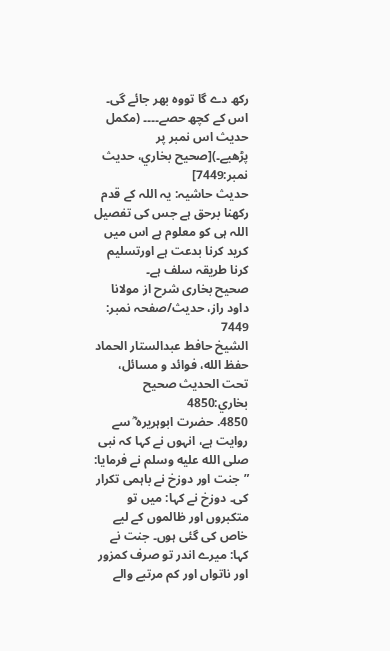رکھ دے گا تووہ بھر جائے گی۔ اس کے کچھ حصے۔۔۔۔ (مکمل حدیث اس نمبر پر پڑھیے۔)[صحيح بخاري، حديث نمبر:7449]
حدیث حاشیہ: یہ اللہ کے قدم رکھنا برحق ہے جس کی تفصیل اللہ ہی کو معلوم ہے اس میں کرید کرنا بدعت ہے اورتسلیم کرنا طریقہ سلف ہے۔
صحیح بخاری شرح از مولانا داود راز، حدیث/صفحہ نمبر: 7449
الشيخ حافط عبدالستار الحماد حفظ الله، فوائد و مسائل، تحت الحديث صحيح بخاري:4850
4850. حضرت ابوہریرہ ؓ سے روایت ہے، انہوں نے کہا کہ نبی صلى الله عليه وسلم نے فرمایا: ”جنت اور دوزخ نے باہمی تکرار کی۔ دوزخ نے کہا: میں تو متکبروں اور ظالموں کے لیے خاص کی گئی ہوں۔ جنت نے کہا: میرے اندر تو صرف کمزور اور ناتواں اور کم مرتبے والے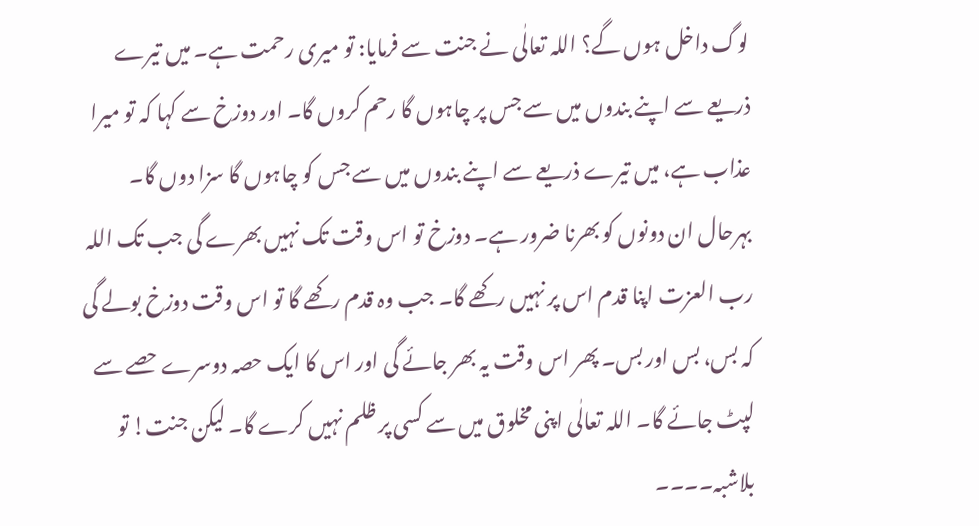لوگ داخل ہوں گے؟ اللہ تعالٰی نے جنت سے فرمایا: تو میری رحمت ہے۔ میں تیرے ذریعے سے اپنے بندوں میں سے جس پر چاہوں گا رحم کروں گا۔ اور دوزخ سے کہا کہ تو میرا عذاب ہے، میں تیرے ذریعے سے اپنے بندوں میں سے جس کو چاہوں گا سزا دوں گا۔ بہرحال ان دونوں کو بھرنا ضرور ہے۔ دوزخ تو اس وقت تک نہیں بھرے گی جب تک اللہ رب العزت اپنا قدم اس پر نہیں رکھے گا۔ جب وہ قدم رکھے گا تو اس وقت دوزخ بولے گی کہ بس، بس اور بس۔ پھر اس وقت یہ بھر جائے گی اور اس کا ایک حصہ دوسرے حصے سے لپٹ جائے گا۔ اللہ تعالٰی اپنی مخلوق میں سے کسی پر ظلم نہیں کرے گا۔ لیکن جنت! تو بلاشبہ۔۔۔۔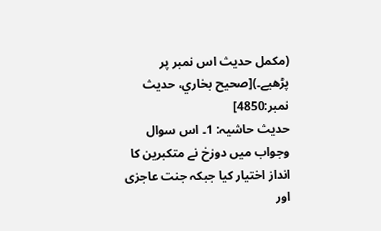(مکمل حدیث اس نمبر پر پڑھیے۔)[صحيح بخاري، حديث نمبر:4850]
حدیث حاشیہ: 1۔ اس سوال وجواب میں دوزخ نے متکبرین کا انداز اختیار کیا جبکہ جنت عاجزی اور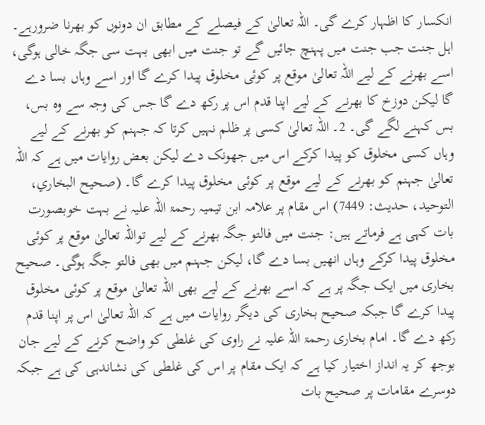انکسار کا اظہار کرے گی۔ اللہ تعالیٰ کے فیصلے کے مطابق ان دونوں کو بھرنا ضرورہے۔ اہل جنت جب جنت میں پہنچ جائیں گے تو جنت میں ابھی بہت سی جگہ خالی ہوگی، اسے بھرنے کے لیے اللہ تعالیٰ موقع پر کوئی مخلوق پیدا کرے گا اور اسے وہاں بسا دے گا لیکن دوزخ کا بھرنے کے لیے اپنا قدم اس پر رکھ دے گا جس کی وجہ سے وہ بس، بس کہنے لگے گی۔ 2۔ اللہ تعالیٰ کسی پر ظلم نہیں کرتا کہ جہنم کو بھرنے کے لیے وہاں کسی مخلوق کو پیدا کرکے اس میں جھونک دے لیکن بعض روایات میں ہے کہ اللہ تعالیٰ جہنم کو بھرنے کے لیے موقع پر کوئی مخلوق پیدا کرے گا۔ (صحیح البخاري، التوحید، حدیث: 7449) اس مقام پر علامہ ابن تیمیہ رحمۃ اللہ علیہ نے بہت خوبصورت بات کہی ہے فرماتے ہیں: جنت میں فالتو جگہ بھرنے کے لیے تواللہ تعالیٰ موقع پر کوئی مخلوق پیدا کرکے وہاں انھیں بسا دے گا، لیکن جہنم میں بھی فالتو جگہ ہوگی۔ صحیح بخاری میں ایک جگہ پر ہے کہ اسے بھرنے کے لیے بھی اللہ تعالیٰ موقع پر کوئی مخلوق پیدا کرے گا جبکہ صحیح بخاری کی دیگر روایات میں ہے کہ اللہ تعالیٰ اس پر اپنا قدم رکھ دے گا۔ امام بخاری رحمۃ اللہ علیہ نے راوی کی غلطی کو واضح کرنے کے لیے جان بوجھ کر یہ انداز اختیار کیا ہے کہ ایک مقام پر اس کی غلطی کی نشاندہی کی ہے جبکہ دوسرے مقامات پر صحیح بات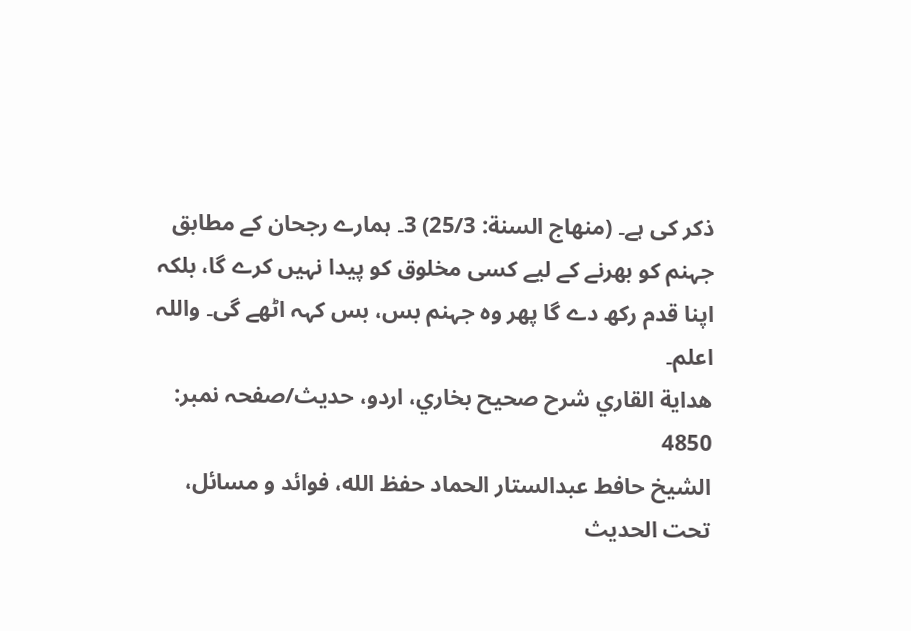ذکر کی ہے۔ (منھاج السنة: 25/3) 3۔ ہمارے رجحان کے مطابق جہنم کو بھرنے کے لیے کسی مخلوق کو پیدا نہیں کرے گا، بلکہ اپنا قدم رکھ دے گا پھر وہ جہنم بس، بس کہہ اٹھے گی۔ واللہ اعلم۔
هداية القاري شرح صحيح بخاري، اردو، حدیث/صفحہ نمبر: 4850
الشيخ حافط عبدالستار الحماد حفظ الله، فوائد و مسائل، تحت الحديث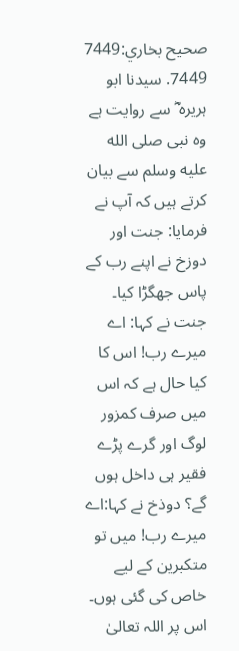صحيح بخاري:7449
7449. سیدنا ابو ہریرہ ؓ سے روایت ہے وہ نبی صلى الله عليه وسلم سے بیان کرتے ہیں کہ آپ نے فرمایا: جنت اور دوزخ نے اپنے رب کے پاس جھگڑا کیا۔ جنت نے کہا: اے میرے رب! اس کا کیا حال ہے کہ اس میں صرف کمزور لوگ اور گرے پڑے فقیر ہی داخل ہوں گے؟ دوذخ نے کہا:اے میرے رب! میں تو متکبرین کے لیے خاص کی گئی ہوں۔ اس پر اللہ تعالیٰ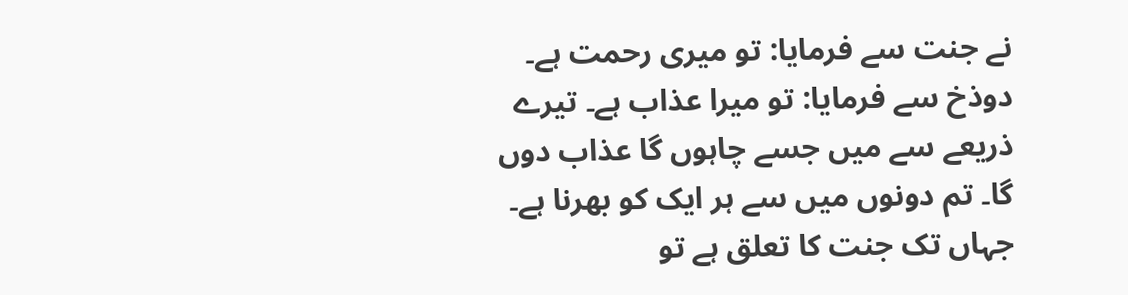نے جنت سے فرمایا: تو میری رحمت ہے۔ دوذخ سے فرمایا: تو میرا عذاب ہے۔ تیرے ذریعے سے میں جسے چاہوں گا عذاب دوں گا۔ تم دونوں میں سے ہر ایک کو بھرنا ہے۔ جہاں تک جنت کا تعلق ہے تو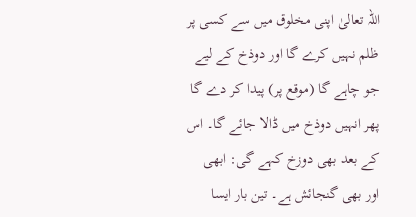اللہ تعالیٰ اپنی مخلوق میں سے کسی پر ظلم نہیں کرے گا اور دوذخ کے لیے جو چاہے گا (موقع پر) پیدا کر دے گا پھر انہیں دوذخ میں ڈالا جائے گا۔ اس کے بعد بھی دوزخ کہے گی: ابھی اور بھی گنجائش ہے۔ تین بار ایسا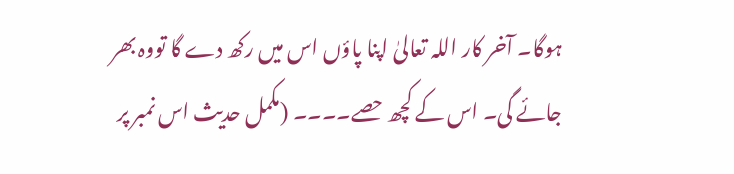ہوگا۔ آخر کار اللہ تعالیٰ اپنا پاؤں اس میں رکھ دے گا تووہ بھر جائے گی۔ اس کے کچھ حصے۔۔۔۔ (مکمل حدیث اس نمبر پر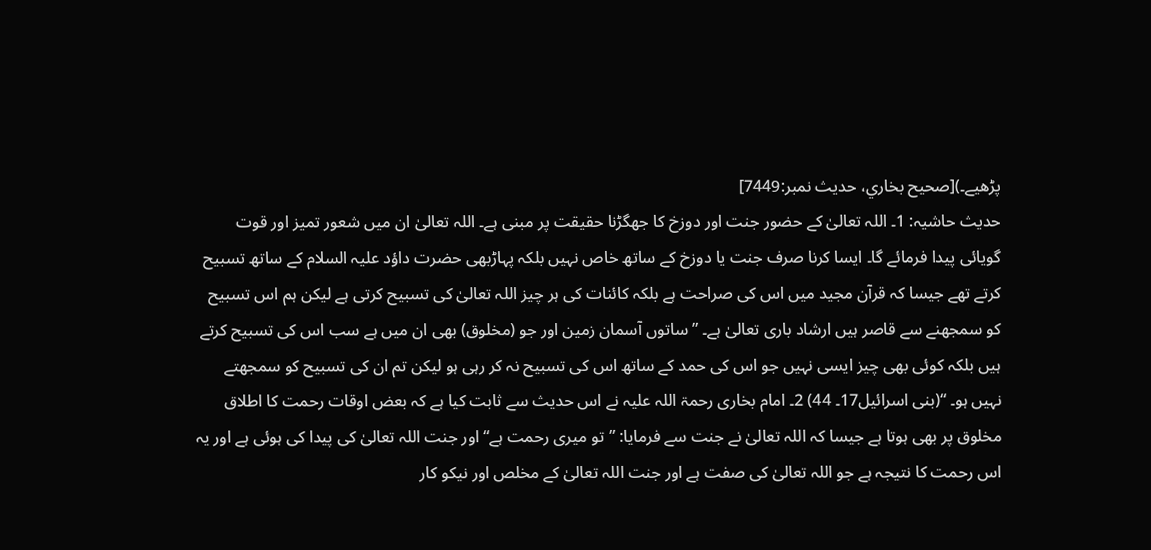پڑھیے۔)[صحيح بخاري، حديث نمبر:7449]
حدیث حاشیہ: 1۔ اللہ تعالیٰ کے حضور جنت اور دوزخ کا جھگڑنا حقیقت پر مبنی ہے۔ اللہ تعالیٰ ان میں شعور تمیز اور قوت گویائی پیدا فرمائے گا۔ ایسا کرنا صرف جنت یا دوزخ کے ساتھ خاص نہیں بلکہ پہاڑبھی حضرت داؤد علیہ السلام کے ساتھ تسبیح کرتے تھے جیسا کہ قرآن مجید میں اس کی صراحت ہے بلکہ کائنات کی ہر چیز اللہ تعالیٰ کی تسبیح کرتی ہے لیکن ہم اس تسبیح کو سمجھنے سے قاصر ہیں ارشاد باری تعالیٰ ہے۔ ”ساتوں آسمان زمین اور جو (مخلوق) بھی ان میں ہے سب اس کی تسبیح کرتے ہیں بلکہ کوئی بھی چیز ایسی نہیں جو اس کی حمد کے ساتھ اس کی تسبیح نہ کر رہی ہو لیکن تم ان کی تسبیح کو سمجھتے نہیں ہو۔ “(بنی اسرائیل17۔ 44) 2۔ امام بخاری رحمۃ اللہ علیہ نے اس حدیث سے ثابت کیا ہے کہ بعض اوقات رحمت کا اطلاق مخلوق پر بھی ہوتا ہے جیسا کہ اللہ تعالیٰ نے جنت سے فرمایا: ”تو میری رحمت ہے“ اور جنت اللہ تعالیٰ کی پیدا کی ہوئی ہے اور یہ اس رحمت کا نتیجہ ہے جو اللہ تعالیٰ کی صفت ہے اور جنت اللہ تعالیٰ کے مخلص اور نیکو کار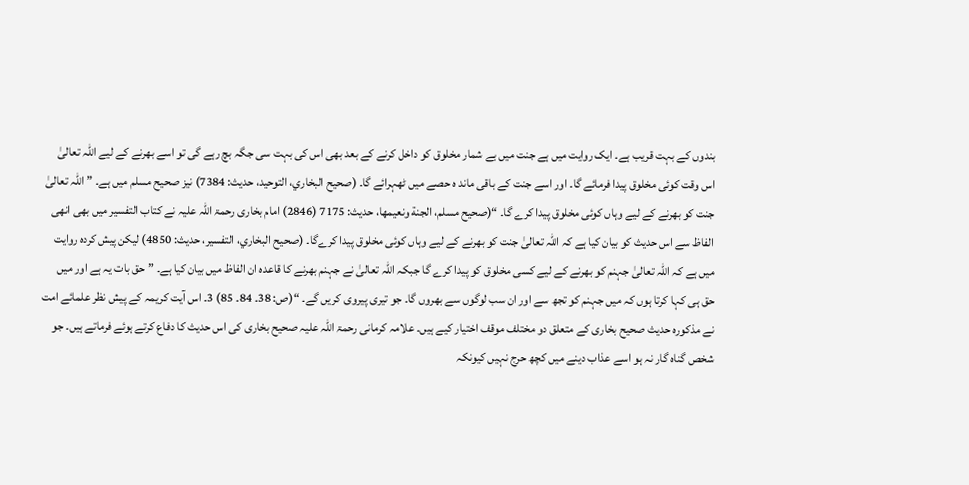بندوں کے بہت قریب ہے۔ ایک روایت میں ہے جنت میں بے شمار مخلوق کو داخل کرنے کے بعد بھی اس کی بہت سی جگہ بچ رہے گی تو اسے بھرنے کے لیے اللہ تعالیٰ اس وقت کوئی مخلوق پیدا فرمائے گا۔ اور اسے جنت کے باقی ماند ہ حصے میں ٹھہرائے گا۔ (صحیح البخاري، التوحید، حدیث: 7384) نیز صحیح مسلم میں ہے۔ ”اللہ تعالیٰ جنت کو بھرنے کے لیے وہاں کوئی مخلوق پیدا کرے گا۔ “(صحیح مسلم، الجنة ونعیمها، حدیث: 7175 (2846) امام بخاری رحمۃ اللہ علیہ نے کتاب التفسیر میں بھی انھی الفاظ سے اس حدیث کو بیان کیا ہے کہ اللہ تعالیٰ جنت کو بھرنے کے لیے وہاں کوئی مخلوق پیدا کرےگا۔ (صحیح البخاري، التفسیر، حدیث: 4850) لیکن پیش کردہ روایت میں ہے کہ اللہ تعالیٰ جہنم کو بھرنے کے لیے کسی مخلوق کو پیدا کرے گا جبکہ اللہ تعالیٰ نے جہنم بھرنے کا قاعدہ ان الفاظ میں بیان کیا ہے۔ ”حق بات یہ ہے اور میں حق ہی کہا کرتا ہوں کہ میں جہنم کو تجھ سے اور ان سب لوگوں سے بھروں گا۔ جو تیری پیروی کریں گے۔ “(ص: 38۔ 84۔ 85) 3۔ اس آیت کریمہ کے پیش نظر علمائے امت نے مذکورہ حدیث صحیح بخاری کے متعلق دو مختلف موقف اختیار کیے ہیں۔ علامہ کرمانی رحمۃ اللہ علیہ صحیح بخاری کی اس حدیث کا دفاع کرتے ہوئے فرماتے ہیں۔ جو شخص گناہ گار نہ ہو اسے عذاب دینے میں کچھ حرج نہیں کیونکہ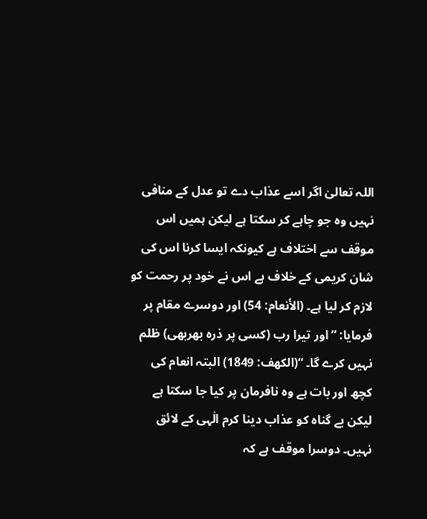اللہ تعالیٰ اگر اسے عذاب دے تو عدل کے منافی نہیں وہ جو چاہے کر سکتا ہے لیکن ہمیں اس موقف سے اختلاف ہے کیونکہ ایسا کرنا اس کی شان کریمی کے خلاف ہے اس نے خود پر رحمت کو لازم کر لیا ہے۔ (الأنعام: 54) اور دوسرے مقام پر فرمایا: ”اور تیرا رب (کسی پر ذرہ بھربھی) ظلم نہیں کرے گا۔ “(الکهف: 1849) البتہ انعام کی کچھ اور بات ہے وہ نافرمان پر کیا جا سکتا ہے لیکن بے گناہ کو عذاب دینا کرم الٰہی کے لائق نہیں۔ دوسرا موقف ہے کہ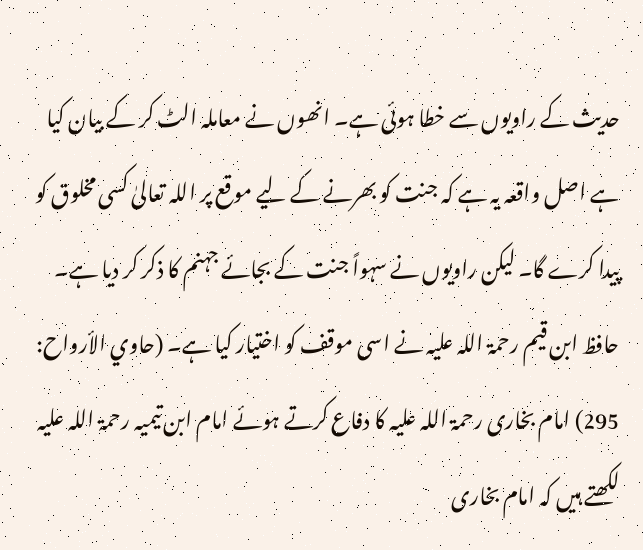حدیث کے راویوں سے خطا ہوئی ہے۔ انھوں نے معاملہ الٹ کر کے بیان کیا ہے اصل واقعہ یہ ہے کہ جنت کو بھرنے کے لیے موقع پر اللہ تعالیٰ کسی مخلوق کو پیدا کرے گا۔ لیکن راویوں نے سہواً جنت کے بجائے جہنم کا ذکر کر دیا ہے۔ حافظ ابن قیم رحمۃ اللہ علیہ نے اسی موقف کو اختیار کیا ہے۔ (حاوي الأرواح: 295) امام بخاری رحمۃ اللہ علیہ کا دفاع کرتے ہوئے امام ابن تیمیہ رحمۃ اللہ علیہ لکھتے ہیں کہ امام بخاری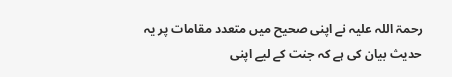رحمۃ اللہ علیہ نے اپنی صحیح میں متعدد مقامات پر یہ حدیث بیان کی ہے کہ جنت کے لیے اپنی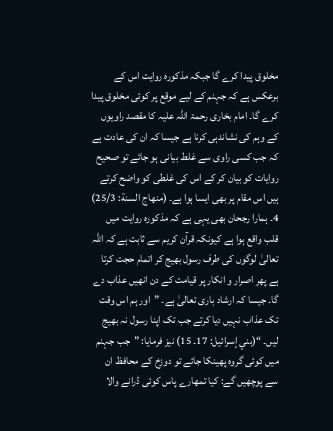مخلوق پیدا کرے گا جبکہ مذکورہ روایت اس کے برعکس ہے کہ جہنم کے لیے موقع پر کوئی مخلوق پیدا کرے گا۔ امام بخاری رحمۃ اللہ علیہ کا مقصد راویوں کے وہم کی نشاندہی کرنا ہے جیسا کہ ان کی عادت ہے کہ جب کسی راوی سے غلط بیانی ہو جائے تو صحیح روایات کو بیان کر کے اس کی غلطی کو واضح کرتے ہیں اس مقام پر بھی ایسا ہوا ہے۔ (منهاج السنة: 25/3) 4۔ ہمارا رجحان بھی یہی ہے کہ مذکورہ روایت میں قلب واقع ہوا ہے کیونکہ قرآن کریم سے ثابت ہے کہ اللہ تعالیٰ لوگوں کی طرف رسول بھیج کر اتمام حجت کرتا ہے پھر اصرار و انکار پر قیامت کے دن انھیں عذاب دے گا۔ جیسا کہ ارشاد باری تعالیٰ ہے۔ ”اور ہم اس وقت تک عذاب نہیں دیا کرتے جب تک اپنا رسول نہ بھیج لیں۔ “(بني إسرائیل: 17۔ 15) نیز فرمایا: ”جب جہنم میں کوئی گروہ پھینکا جائے تو دوزخ کے محافظ ان سے پوچھیں گے: کیا تمھارے پاس کوئی ڈرانے والا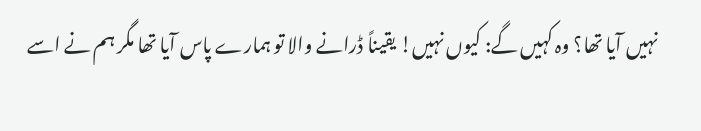نہیں آیا تھا؟ وہ کہیں گے: کیوں نہیں! یقیناً ڈرانے والا تو ہمارے پاس آیا تھا مگر ہم نے اسے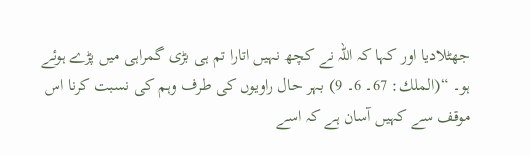جھٹلادیا اور کہا کہ اللہ نے کچھ نہیں اتارا تم ہی بڑی گمراہی میں پڑے ہوئے ہو۔ “(الملك: 67۔ 6۔ 9) بہر حال راویوں کی طرف وہم کی نسبت کرنا اس موقف سے کہیں آسان ہے کہ اسے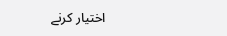اختیار کرنے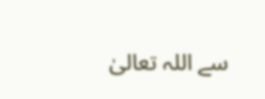سے اللہ تعالیٰ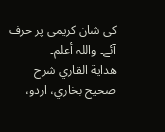کی شان کریمی پر حرف آئے۔ واللہ أعلم۔
هداية القاري شرح صحيح بخاري، اردو،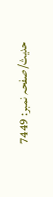حدیث/صفحہ نمبر: 7449